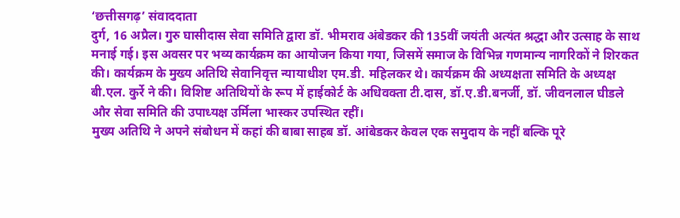‘छत्तीसगढ़’ संवाददाता
दुर्ग, 16 अप्रैल। गुरु घासीदास सेवा समिति द्वारा डॉ. भीमराव अंबेडकर की 135वीं जयंती अत्यंत श्रद्धा और उत्साह के साथ मनाई गई। इस अवसर पर भव्य कार्यक्रम का आयोजन किया गया, जिसमें समाज के विभिन्न गणमान्य नागरिकों ने शिरकत की। कार्यक्रम के मुख्य अतिथि सेवानिवृत्त न्यायाधीश एम.डी. महिलकर थे। कार्यक्रम की अध्यक्षता समिति के अध्यक्ष बी.एल. कुर्रे ने की। विशिष्ट अतिथियों के रूप में हाईकोर्ट के अधिवक्ता टी.दास, डॉ.ए.डी.बनर्जी, डॉ. जीवनलाल घीडले और सेवा समिति की उपाध्यक्ष उर्मिला भास्कर उपस्थित रहीं।
मुख्य अतिथि ने अपने संबोधन में कहां की बाबा साहब डॉ. आंबेडकर केवल एक समुदाय के नहीं बल्कि पूरे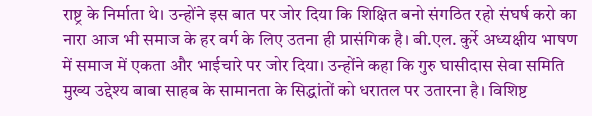राष्ट्र के निर्माता थे। उन्होंने इस बात पर जोर दिया कि शिक्षित बनो संगठित रहो संघर्ष करो का नारा आज भी समाज के हर वर्ग के लिए उतना ही प्रासंगिक है। बी.एल. कुर्रे अध्यक्षीय भाषण में समाज में एकता और भाईचारे पर जोर दिया। उन्होंने कहा कि गुरु घासीदास सेवा समिति मुख्य उद्देश्य बाबा साहब के सामानता के सिद्धांतों को धरातल पर उतारना है। विशिष्ट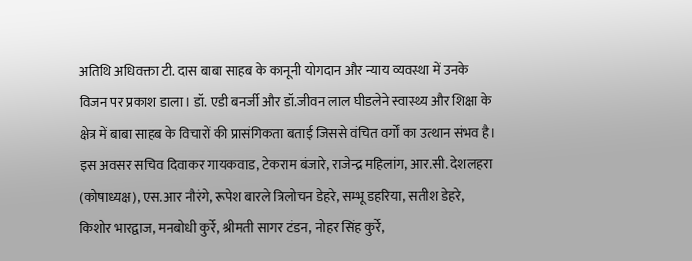अतिथि अधिवक्ता टी. दास बाबा साहब के कानूनी योगदान और न्याय व्यवस्था में उनके विजन पर प्रकाश डाला। डॉ. एडी बनर्जी और डॉ.जीवन लाल घीडलेने स्वास्थ्य और शिक्षा के क्षेत्र में बाबा साहब के विचारों की प्रासंगिकता बताई जिससे वंचित वर्गों का उत्थान संभव है।
इस अवसर सचिव दिवाकर गायकवाड, टेकराम बंजारे, राजेन्द्र महिलांग, आर.सी. देशलहरा (कोषाध्यक्ष), एस.आर नौरंगे, रूपेश बारले त्रिलोचन डेहरे, सम्भू डहरिया, सतीश डेहरे, किशोर भारद्वाज, मनबोधी कुर्रे, श्रीमती सागर टंडन, नोहर सिंह कुर्रे,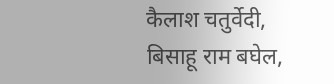कैलाश चतुर्वेदी, बिसाहू राम बघेल,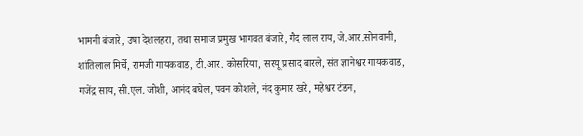भामनी बंजारे, उषा देशलहरा, तथा समाज प्रमुख भागवत बंजारे, गैद लाल राय, जे.आर.सोनवानी, शांतिलाल मिर्चे, रामजी गायकवाड, टी.आर. कोसरिया, सरयू प्रसाद बारले, संत ज्ञानेश्वर गायकवाड, गजेंद्र साय, सी.एल. जोशी, आनंद बघेल, पवन कोशले, नंद कुमार खरे, महेश्वर टंडन,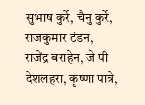सुभाष कुर्रे, चैनु कुर्रे, राजकुमार टंडन, राजेंद्र बराहेन, जे पी देशलहरा, कृष्णा पात्रे,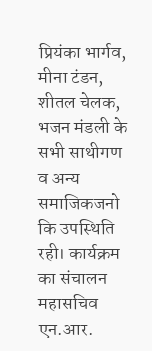प्रियंका भार्गव, मीना टंडन, शीतल चेलक, भजन मंडली के सभी साथीगण व अन्य समाजिकजनो कि उपस्थिति रही। कार्यक्रम का संचालन महासचिव एन.आर.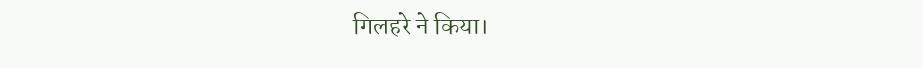गिलहरे ने किया।